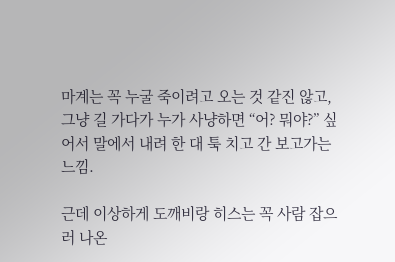마계는 꼭 누굴 죽이려고 오는 것 같진 않고, 그냥 길 가다가 누가 사냥하면 “어? 뭐야?” 싶어서 말에서 내려 한 대 툭 치고 간 보고가는 느낌.

근데 이상하게 도깨비랑 히스는 꼭 사람 잡으러 나온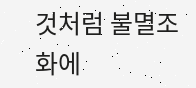것처럼 불멸조화에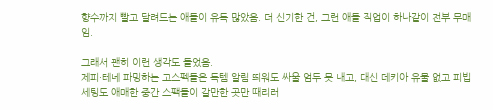향수까지 빨고 달려드는 애들이 유독 많았음. 더 신기한 건, 그런 애들 직업이 하나같이 전부 무매임.

그래서 괜히 이런 생각도 들었음.
제피·테네 파밍하는 고스펙들은 득템 알림 띄워도 싸울 엄두 못 내고, 대신 데키아 유물 없고 피빕 세팅도 애매한 중간 스팩들이 갈만한 곳만 때리러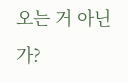오는 거 아닌가?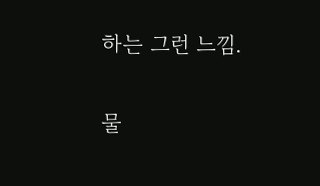하는 그런 느낌.

물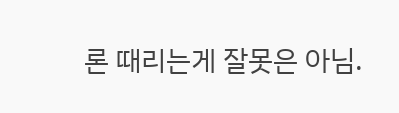론 때리는게 잘못은 아님.